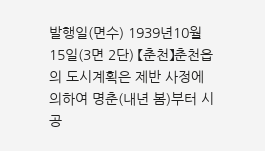발행일(면수) 1939년10월15일(3면 2단) 【춘천】춘천읍의 도시계획은 제반 사정에 의하여 명춘(내년 봄)부터 시공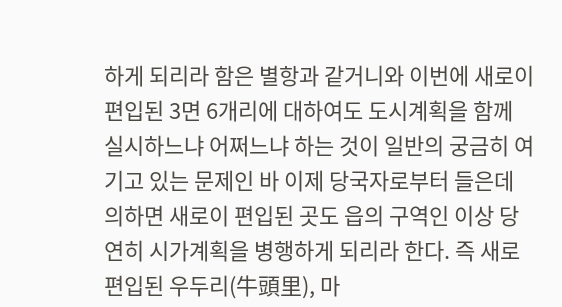하게 되리라 함은 별항과 같거니와 이번에 새로이 편입된 3면 6개리에 대하여도 도시계획을 함께 실시하느냐 어쩌느냐 하는 것이 일반의 궁금히 여기고 있는 문제인 바 이제 당국자로부터 들은데 의하면 새로이 편입된 곳도 읍의 구역인 이상 당연히 시가계획을 병행하게 되리라 한다. 즉 새로 편입된 우두리(牛頭里), 마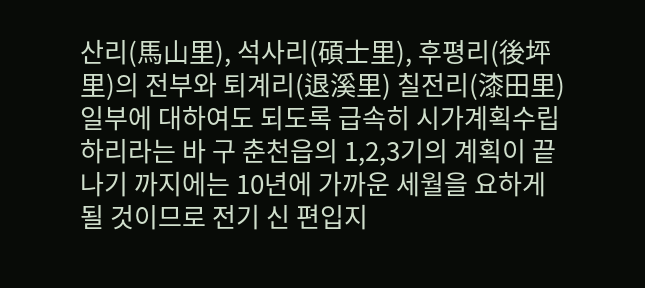산리(馬山里), 석사리(碩士里), 후평리(後坪里)의 전부와 퇴계리(退溪里) 칠전리(漆田里) 일부에 대하여도 되도록 급속히 시가계획수립하리라는 바 구 춘천읍의 1,2,3기의 계획이 끝나기 까지에는 10년에 가까운 세월을 요하게 될 것이므로 전기 신 편입지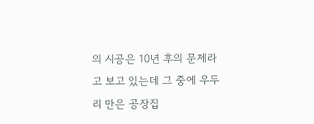의 시공은 10년 후의 문제라고 보고 있는데 그 중에 우두리 만은 공장집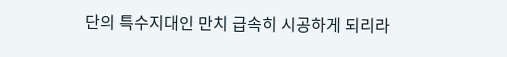단의 특수지대인 만치 급속히 시공하게 되리라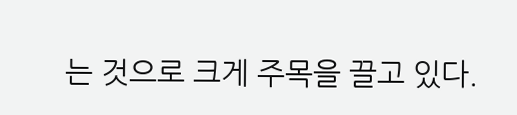는 것으로 크게 주목을 끌고 있다.